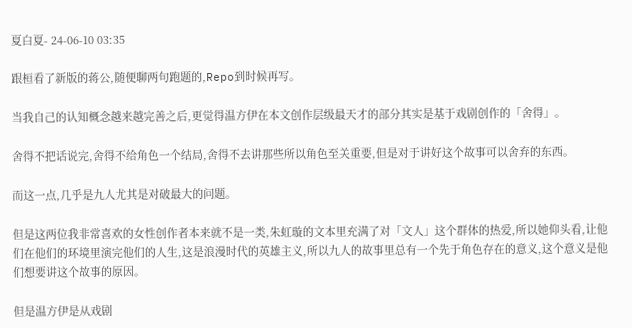夏白夏- 24-06-10 03:35

跟桓看了新版的蒋公,随便聊两句跑题的,Repo到时候再写。

当我自己的认知概念越来越完善之后,更觉得温方伊在本文创作层级最天才的部分其实是基于戏剧创作的「舍得」。

舍得不把话说完,舍得不给角色一个结局,舍得不去讲那些所以角色至关重要,但是对于讲好这个故事可以舍弃的东西。

而这一点,几乎是九人尤其是对破最大的问题。

但是这两位我非常喜欢的女性创作者本来就不是一类,朱虹璇的文本里充满了对「文人」这个群体的热爱,所以她仰头看,让他们在他们的环境里演完他们的人生,这是浪漫时代的英雄主义,所以九人的故事里总有一个先于角色存在的意义,这个意义是他们想要讲这个故事的原因。

但是温方伊是从戏剧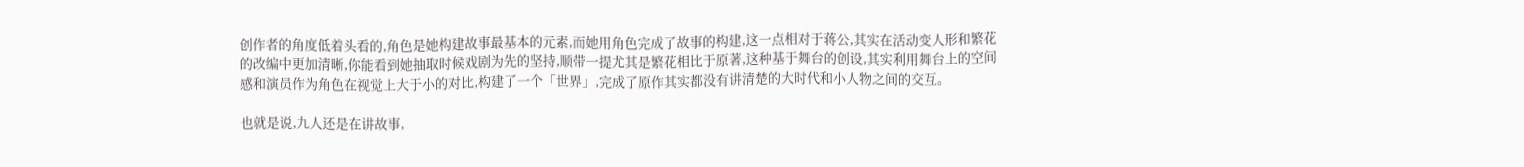创作者的角度低着头看的,角色是她构建故事最基本的元素,而她用角色完成了故事的构建,这一点相对于蒋公,其实在活动变人形和繁花的改编中更加清晰,你能看到她抽取时候戏剧为先的坚持,顺带一提尤其是繁花相比于原著,这种基于舞台的创设,其实利用舞台上的空间感和演员作为角色在视觉上大于小的对比,构建了一个「世界」,完成了原作其实都没有讲清楚的大时代和小人物之间的交互。

也就是说,九人还是在讲故事,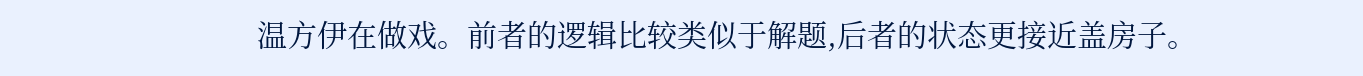温方伊在做戏。前者的逻辑比较类似于解题,后者的状态更接近盖房子。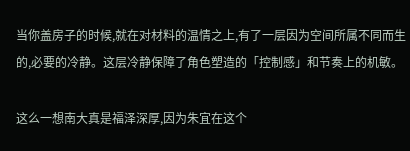当你盖房子的时候,就在对材料的温情之上,有了一层因为空间所属不同而生的,必要的冷静。这层冷静保障了角色塑造的「控制感」和节奏上的机敏。

这么一想南大真是福泽深厚,因为朱宜在这个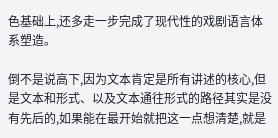色基础上,还多走一步完成了现代性的戏剧语言体系塑造。

倒不是说高下,因为文本肯定是所有讲述的核心,但是文本和形式、以及文本通往形式的路径其实是没有先后的,如果能在最开始就把这一点想清楚,就是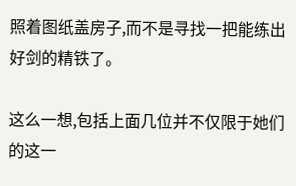照着图纸盖房子,而不是寻找一把能练出好剑的精铁了。

这么一想,包括上面几位并不仅限于她们的这一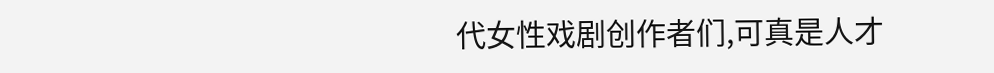代女性戏剧创作者们,可真是人才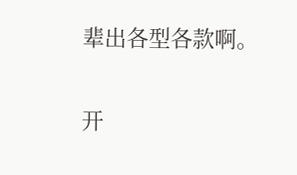辈出各型各款啊。

开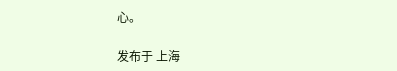心。

发布于 上海